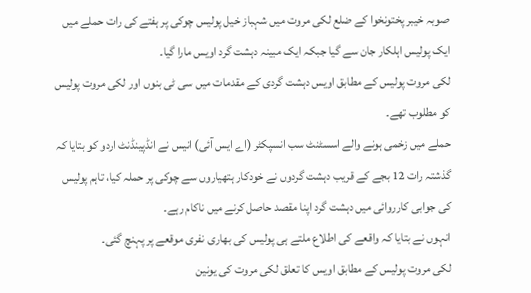صوبہ خیبر پختونخوا کے ضلع لکی مروت میں شہباز خیل پولیس چوکی پر ہفتے کی رات حملے میں ایک پولیس اہلکار جان سے گیا جبکہ ایک مبینہ دہشت گرد اویس مارا گیا۔
لکی مروت پولیس کے مطابق اویس دہشت گردی کے مقدمات میں سی ٹی بنوں اور لکی مروت پولیس کو مطلوب تھے۔
حملے میں زخمی ہونے والے اسسٹنٹ سب انسپکٹر (اے ایس آئی) انیس نے انڈپینڈنٹ اردو کو بتایا کہ گذشتہ رات 12 بجے کے قریب دہشت گردوں نے خودکار ہتھیاروں سے چوکی پر حملہ کیا، تاہم پولیس کی جوابی کارروائی میں دہشت گرد اپنا مقصد حاصل کرنے میں ناکام رہے۔
انہوں نے بتایا کہ واقعے کی اطلاع ملتے ہی پولیس کی بھاری نفری موقعے پر پہنچ گئی۔
لکی مروت پولیس کے مطابق اویس کا تعلق لکی مروت کی یونین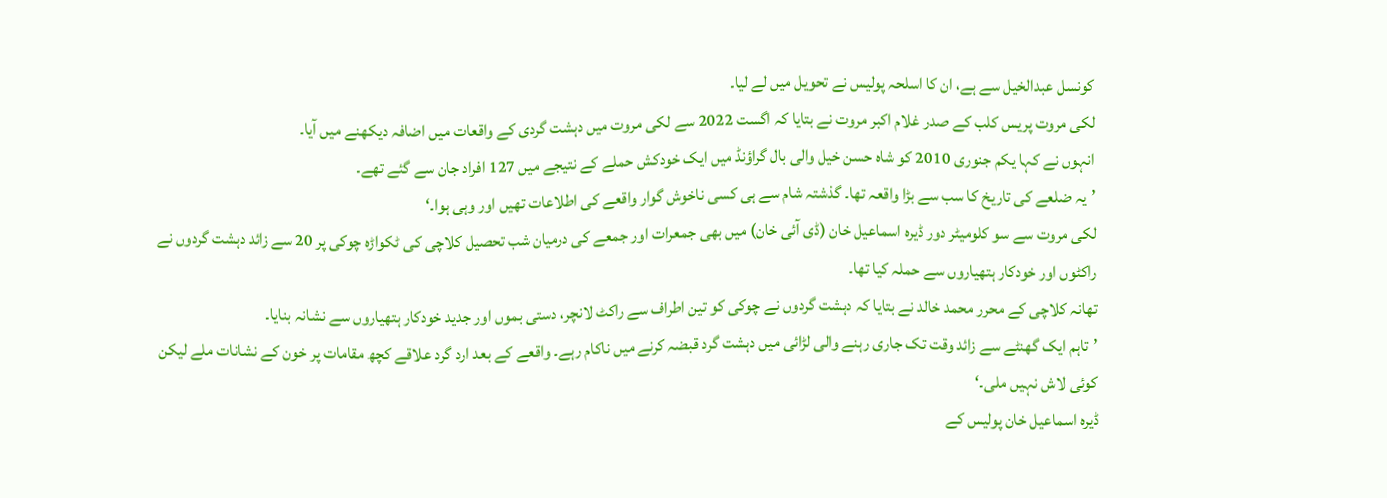کونسل عبدالخیل سے ہے، ان کا اسلحہ پولیس نے تحویل میں لے لیا۔
لکی مروت پریس کلب کے صدر غلام اکبر مروت نے بتایا کہ اگست 2022 سے لکی مروت میں دہشت گردی کے واقعات میں اضافہ دیکھنے میں آیا۔
انہوں نے کہا یکم جنوری 2010 کو شاہ حسن خیل والی بال گراؤنڈ میں ایک خودکش حملے کے نتیجے میں 127 افراد جان سے گئے تھے۔
’یہ ضلعے کی تاریخ کا سب سے بڑا واقعہ تھا۔ گذشتہ شام سے ہی کسی ناخوش گوار واقعے کی اطلاعات تھیں اور وہی ہوا۔‘
لکی مروت سے سو کلومیٹر دور ڈیرہ اسماعیل خان (ڈی آئی خان) میں بھی جمعرات اور جمعے کی درمیان شب تحصیل کلاچی کی ٹکواڑہ چوکی پر 20 سے زائد دہشت گردوں نے راکٹوں اور خودکار ہتھیاروں سے حملہ کیا تھا۔
تھانہ کلاچی کے محرر محمد خالد نے بتایا کہ دہشت گردوں نے چوکی کو تین اطراف سے راکٹ لانچر، دستی بموں اور جدید خودکار ہتھیاروں سے نشانہ بنایا۔
’تاہم ایک گھنٹے سے زائد وقت تک جاری رہنے والی لڑائی میں دہشت گرد قبضہ کرنے میں ناکام رہے۔ واقعے کے بعد ارد گرد علاقے کچھ مقامات پر خون کے نشانات ملے لیکن کوئی لاش نہیں ملی۔‘
ڈیرہ اسماعیل خان پولیس کے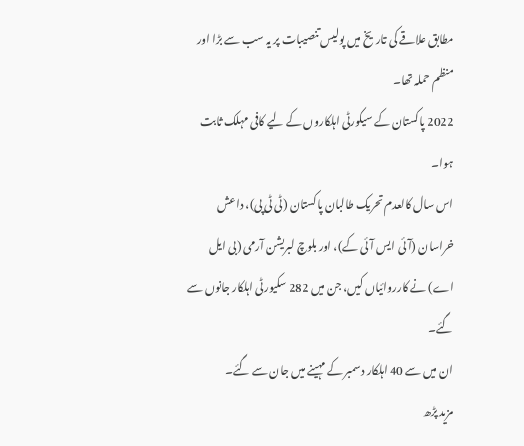مطابق علاقے کی تاریخ میں پولیس تنصیبات پر یہ سب سے بڑا اور منظم حملہ تھا۔
2022 پاکستان کے سیکورٹی اہلکاروں کے لیے کافی مہلک ثابت ہوا۔
اس سال کالعدم تحریک طالبان پاکستان (ٹی ٹی پی)، داعش خراسان (آئی ایس آئی کے)، اور بلوچ لبریشن آرمی (بی ایل اے) نے کارروائیاں کیں، جن میں 282 سکیورٹی اہلکار جانوں سے گئے۔
ان میں سے 40 اہلکار دسمبر کے مہینے میں جان سے گئے۔
مزید پڑھ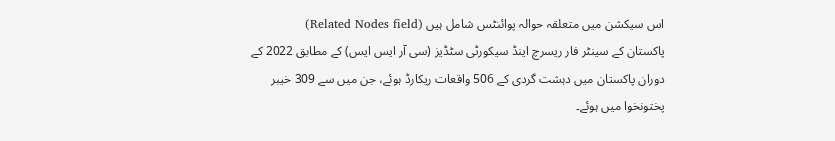اس سیکشن میں متعلقہ حوالہ پوائنٹس شامل ہیں (Related Nodes field)
پاکستان کے سینٹر فار ریسرچ اینڈ سیکورٹی سٹڈیز (سی آر ایس ایس) کے مطابق 2022 کے دوران پاکستان میں دہشت گردی کے 506 واقعات ریکارڈ ہوئے، جن میں سے 309 خیبر پختونخوا میں ہوئے۔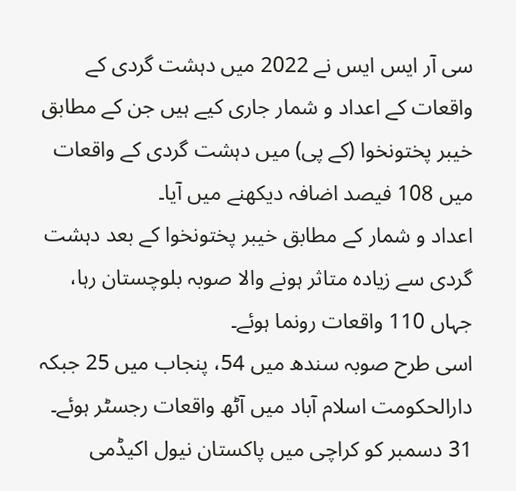سی آر ایس ایس نے 2022 میں دہشت گردی کے واقعات کے اعداد و شمار جاری کیے ہیں جن کے مطابق خیبر پختونخوا (کے پی) میں دہشت گردی کے واقعات میں 108 فیصد اضافہ دیکھنے میں آیا۔
اعداد و شمار کے مطابق خیبر پختونخوا کے بعد دہشت گردی سے زیادہ متاثر ہونے والا صوبہ بلوچستان رہا، جہاں 110 واقعات رونما ہوئے۔
اسی طرح صوبہ سندھ میں 54، پنجاب میں 25 جبکہ دارالحکومت اسلام آباد میں آٹھ واقعات رجسٹر ہوئے۔
31 دسمبر کو کراچی میں پاکستان نیول اکیڈمی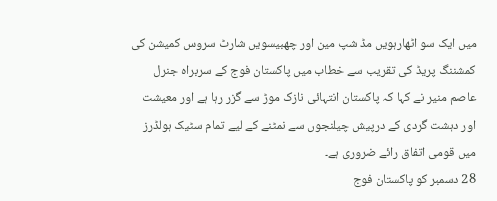میں ایک سو اٹھارہویں مڈ شپ مین اور چھبیسویں شارٹ سروس کمیشن کی کمشننگ پریڈ کی تقریب سے خطاب میں پاکستان فوج کے سربراہ جنرل عاصم منیر نے کہا کہ پاکستان انتہائی نازک موڑ سے گزر رہا ہے اور معیشت اور دہشت گردی کے درپیش چیلنجوں سے نمٹنے کے لیے تمام سٹیک ہولڈرز میں قومی اتفاق رائے ضروری ہے۔
28 دسمبر کو پاکستان فوج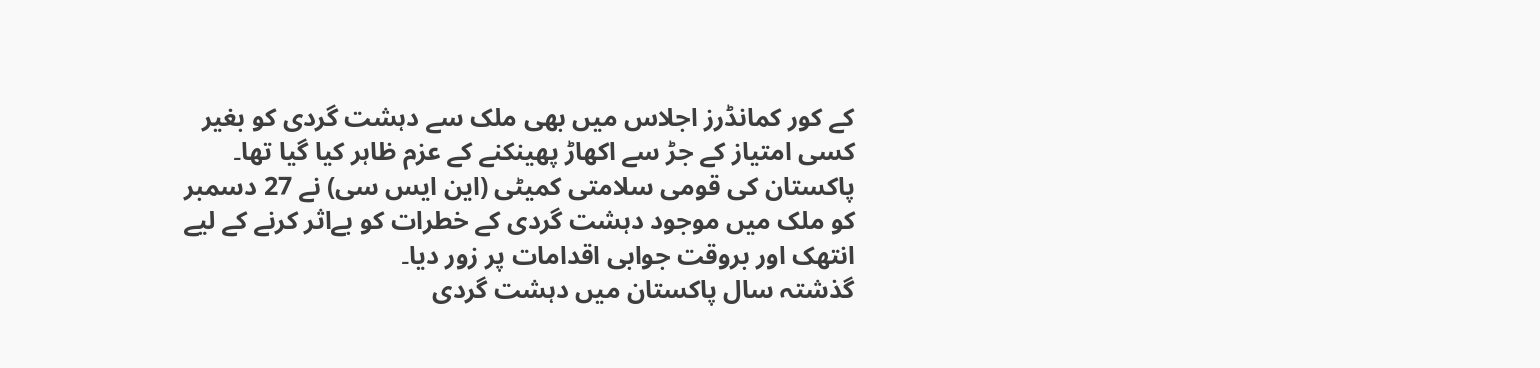کے کور کمانڈرز اجلاس میں بھی ملک سے دہشت گردی کو بغیر کسی امتیاز کے جڑ سے اکھاڑ پھینکنے کے عزم ظاہر کیا گیا تھا۔
پاکستان کی قومی سلامتی کمیٹی (این ایس سی) نے 27 دسمبر کو ملک میں موجود دہشت گردی کے خطرات کو بےاثر کرنے کے لیے انتھک اور بروقت جوابی اقدامات پر زور دیا۔
گذشتہ سال پاکستان میں دہشت گردی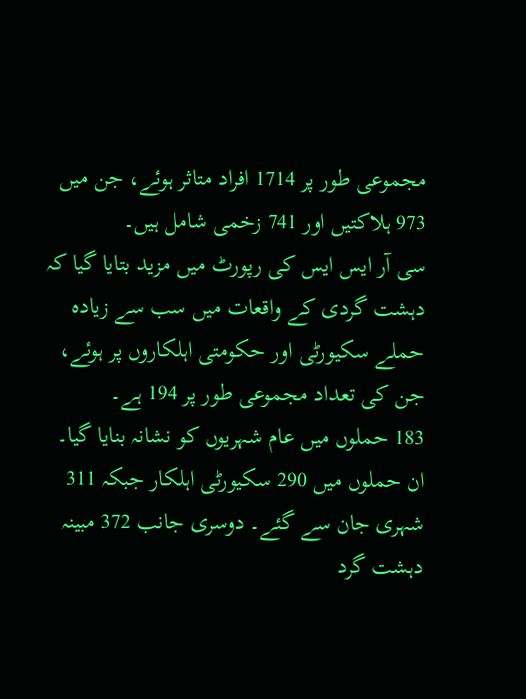مجموعی طور پر 1714 افراد متاثر ہوئے، جن میں 973 ہلاکتیں اور 741 زخمی شامل ہیں۔
سی آر ایس ایس کی رپورٹ میں مزید بتایا گیا کہ دہشت گردی کے واقعات میں سب سے زیادہ حملے سکیورٹی اور حکومتی اہلکاروں پر ہوئے، جن کی تعداد مجموعی طور پر 194 ہے۔
183 حملوں میں عام شہریوں کو نشانہ بنایا گیا۔
ان حملوں میں 290 سکیورٹی اہلکار جبکہ 311 شہری جان سے گئے۔ دوسری جانب 372 مبینہ دہشت گرد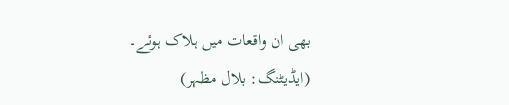بھی ان واقعات میں ہلاک ہوئے۔
(ایڈیٹنگ: بلال مظہر)